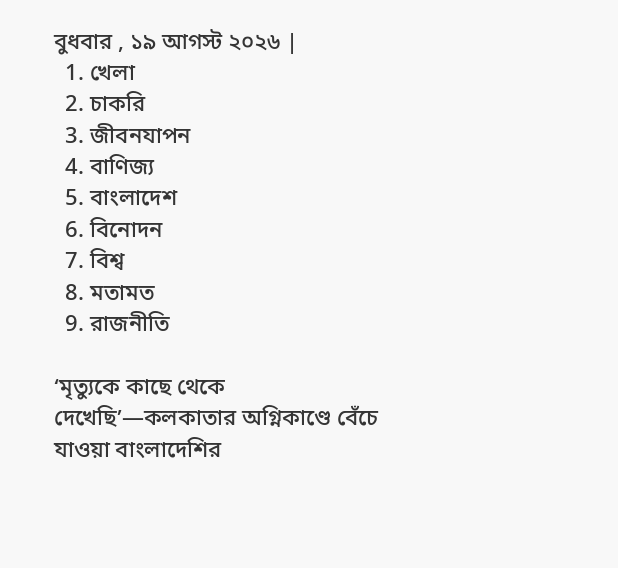বুধবার , ১৯ আগস্ট ২০২৬ |
  1. খেলা
  2. চাকরি
  3. জীবনযাপন
  4. বাণিজ্য
  5. বাংলাদেশ
  6. বিনোদন
  7. বিশ্ব
  8. মতামত
  9. রাজনীতি

‘মৃত্যুকে কাছে থেকে দেখেছি’—কলকাতার অগ্নিকাণ্ডে বেঁচে যাওয়া বাংলাদেশির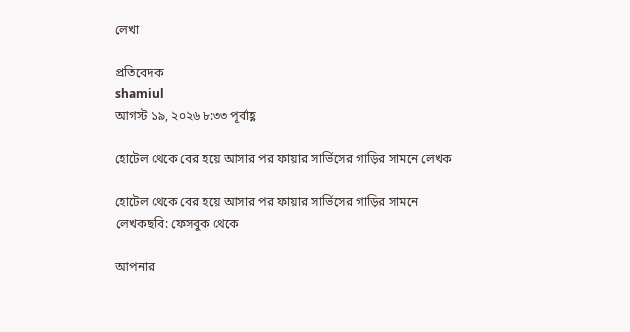লেখা

প্রতিবেদক
shamiul
আগস্ট ১৯, ২০২৬ ৮:৩৩ পূর্বাহ্ণ

হোটেল থেকে বের হয়ে আসার পর ফায়ার সার্ভিসের গাড়ির সামনে লেখক

হোটেল থেকে বের হয়ে আসার পর ফায়ার সার্ভিসের গাড়ির সামনে লেখকছবি: ফেসবুক থেকে

আপনার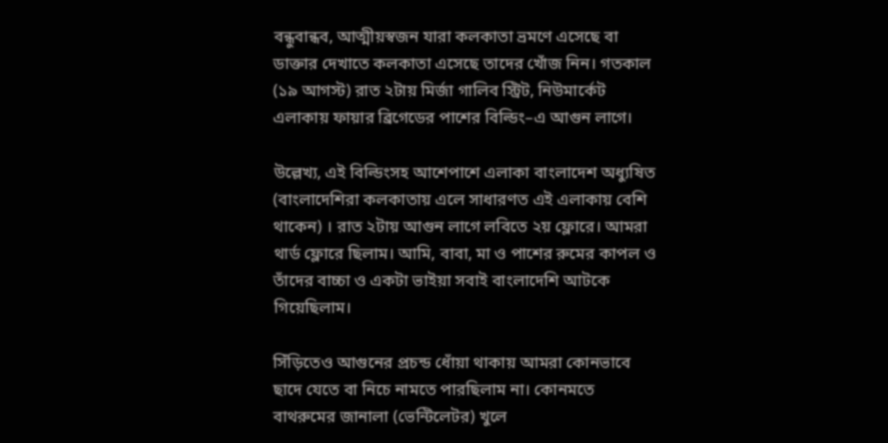বন্ধুবান্ধব, আত্মীয়স্বজন যারা কলকাতা ভ্রমণে এসেছে বা ডাক্তার দেখাতে কলকাতা এসেছে তাদের খোঁজ নিন। গতকাল (১৯ আগস্ট) রাত ২টায় মির্জা গালিব স্ট্রিট, নিউমার্কেট এলাকায় ফায়ার ব্রিগেডের পাশের বিল্ডিং–এ আগুন লাগে।

উল্লেখ্য, এই বিল্ডিংসহ আশেপাশে এলাকা বাংলাদেশ অধ্যুষিত (বাংলাদেশিরা কলকাতায় এলে সাধারণত এই এলাকায় বেশি থাকেন) । রাত ২টায় আগুন লাগে লবিতে ২য় ফ্লোরে। আমরা থার্ড ফ্লোরে ছিলাম। আমি, বাবা, মা ও পাশের রুমের কাপল ও তাঁদের বাচ্চা ও একটা ভাইয়া সবাই বাংলাদেশি আটকে গিয়েছিলাম।

সিঁড়িতেও আগুনের প্রচন্ড ধোঁয়া থাকায় আমরা কোনভাবে ছাদে যেতে বা নিচে নামতে পারছিলাম না। কোনমতে বাথরুমের জানালা (ভেন্টিলেটর) খুলে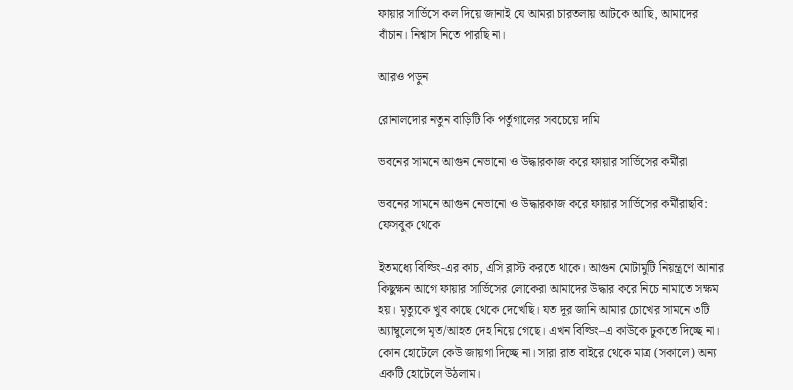ফায়ার সার্ভিসে কল দিয়ে জানাই যে আমরা চারতলায় আটকে আছি, আমাদের বাঁচান। নিশ্বাস নিতে পারছি না।

আরও পড়ুন

রোনালদোর নতুন বাড়িটি কি পর্তুগালের সবচেয়ে দামি

ভবনের সামনে আগুন নেভানো ও উদ্ধারকাজ করে ফায়ার সার্ভিসের কর্মীরা

ভবনের সামনে আগুন নেভানো ও উদ্ধারকাজ করে ফায়ার সার্ভিসের কর্মীরাছবি: ফেসবুক থেকে

ইতমধ্যে বিল্ডিং-এর কাচ, এসি ব্লাস্ট করতে থাকে। আগুন মোটামুটি নিয়ন্ত্রণে আনার কিছুক্ষন আগে ফায়ার সার্ভিসের লোকেরা আমাদের উদ্ধার করে নিচে নামাতে সক্ষম হয়। মৃত্যুকে খুব কাছে থেকে দেখেছি। যত দূর জানি আমার চোখের সামনে ৩টি অ্যাম্বুলেন্সে মৃত/আহত দেহ নিয়ে গেছে। এখন বিল্ডিং–এ কাউকে ঢুকতে দিচ্ছে না। কোন হোটেলে কেউ জায়গা দিচ্ছে না। সারা রাত বাইরে থেকে মাত্র (সকালে) অন্য একটি হোটেলে উঠলাম।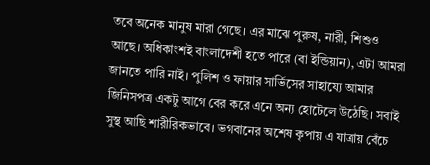তবে অনেক মানুষ মারা গেছে। এর মাঝে পুরুষ, নারী, শিশুও আছে। অধিকাংশই বাংলাদেশী হতে পারে (বা ইন্ডিয়ান), এটা আমরা জানতে পারি নাই। পুলিশ ও ফায়ার সার্ভিসের সাহায্যে আমার জিনিসপত্র একটু আগে বের করে এনে অন্য হোটেলে উঠেছি। সবাই সুস্থ আছি শারীরিকভাবে। ভগবানের অশেষ কৃপায় এ যাত্রায় বেঁচে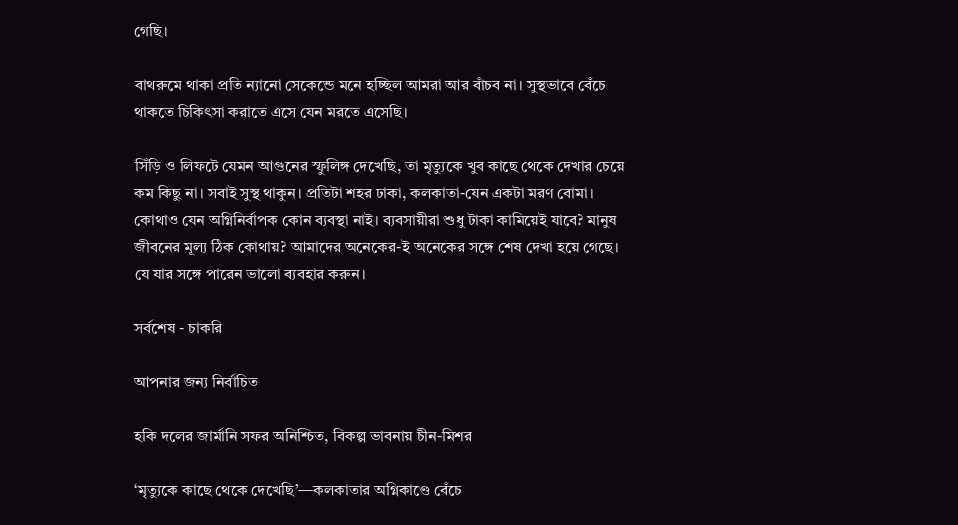গেছি।

বাথরুমে থাকা প্রতি ন্যানো সেকেন্ডে মনে হচ্ছিল আমরা আর বাঁচব না। সুস্থভাবে বেঁচে থাকতে চিকিৎসা করাতে এসে যেন মরতে এসেছি।

সিঁড়ি ও লিফটে যেমন আগুনের স্ফুলিঙ্গ দেখেছি, তা মৃত্যুকে খুব কাছে থেকে দেখার চেয়ে কম কিছু না। সবাই সুস্থ থাকুন। প্রতিটা শহর ঢাকা, কলকাতা-যেন একটা মরণ বোমা। কোথাও যেন অগ্নিনির্বাপক কোন ব্যবস্থা নাই। ব্যবসায়ীরা শুধু টাকা কামিয়েই যাবে? মানুষ জীবনের মূল্য ঠিক কোথায়? আমাদের অনেকের-ই অনেকের সঙ্গে শেষ দেখা হয়ে গেছে। যে যার সঙ্গে পারেন ভালো ব্যবহার করুন।

সর্বশেষ - চাকরি

আপনার জন্য নির্বাচিত

হকি দলের জার্মানি সফর অনিশ্চিত, বিকল্প ভাবনায় চীন-মিশর

‘মৃত্যুকে কাছে থেকে দেখেছি’—কলকাতার অগ্নিকাণ্ডে বেঁচে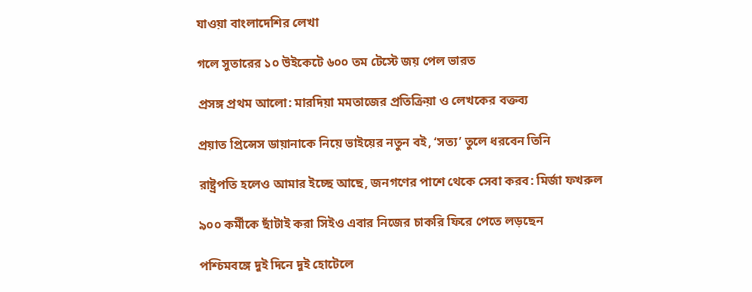যাওয়া বাংলাদেশির লেখা

গলে সুতারের ১০ উইকেটে ৬০০ তম টেস্টে জয় পেল ভারত

প্রসঙ্গ প্রথম আলো: মারদিয়া মমতাজের প্রতিক্রিয়া ও লেখকের বক্তব্য

প্রয়াত প্রিন্সেস ডায়ানাকে নিয়ে ভাইয়ের নতুন বই, ‘সত্য’ তুলে ধরবেন তিনি

রাষ্ট্রপতি হলেও আমার ইচ্ছে আছে, জনগণের পাশে থেকে সেবা করব: মির্জা ফখরুল

৯০০ কর্মীকে ছাঁটাই করা সিইও এবার নিজের চাকরি ফিরে পেতে লড়ছেন

পশ্চিমবঙ্গে দুই দিনে দুই হোটেলে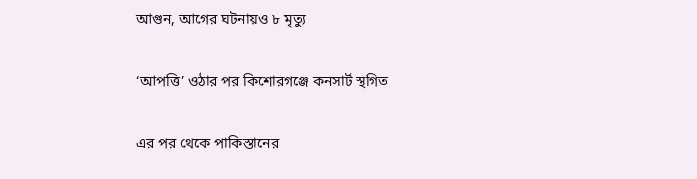আগুন, আগের ঘটনায়ও ৮ মৃত্যু

‘আপত্তি’ ওঠার পর কিশোরগঞ্জে কনসার্ট স্থগিত

এর পর থেকে পাকিস্তানের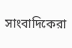সাংবাদিকেরা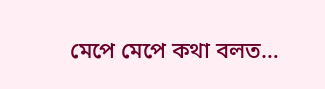মেপে মেপে কথা বলত…